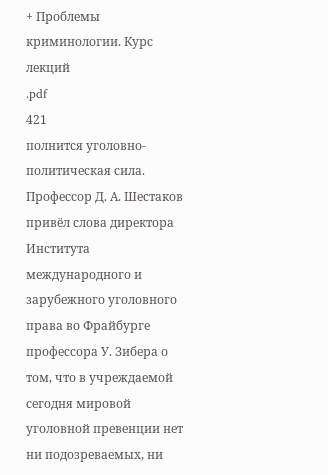+ Проблемы криминологии. Курс лекций
.pdf
421
полнится уголовно-политическая сила. Профессор Д. А. Шестаков привёл слова директора Института международного и зарубежного уголовного права во Фрайбурге профессора У. Зибера о том, что в учреждаемой сегодня мировой уголовной превенции нет ни подозреваемых, ни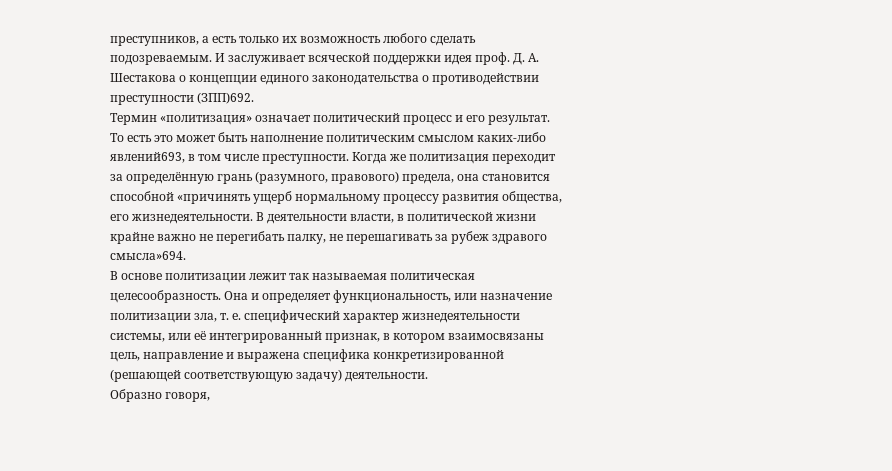преступников, а есть только их возможность любого сделать подозреваемым. И заслуживает всяческой поддержки идея проф. Д. А. Шестакова о концепции единого законодательства о противодействии преступности (ЗПП)692.
Термин «политизация» означает политический процесс и его результат. То есть это может быть наполнение политическим смыслом каких-либо явлений693, в том числе преступности. Когда же политизация переходит за определённую грань (разумного, правового) предела, она становится способной «причинять ущерб нормальному процессу развития общества, его жизнедеятельности. В деятельности власти, в политической жизни крайне важно не перегибать палку, не перешагивать за рубеж здравого смысла»694.
В основе политизации лежит так называемая политическая целесообразность. Она и определяет функциональность, или назначение политизации зла, т. е. специфический характер жизнедеятельности системы, или её интегрированный признак, в котором взаимосвязаны цель, направление и выражена специфика конкретизированной (решающей соответствующую задачу) деятельности.
Образно говоря,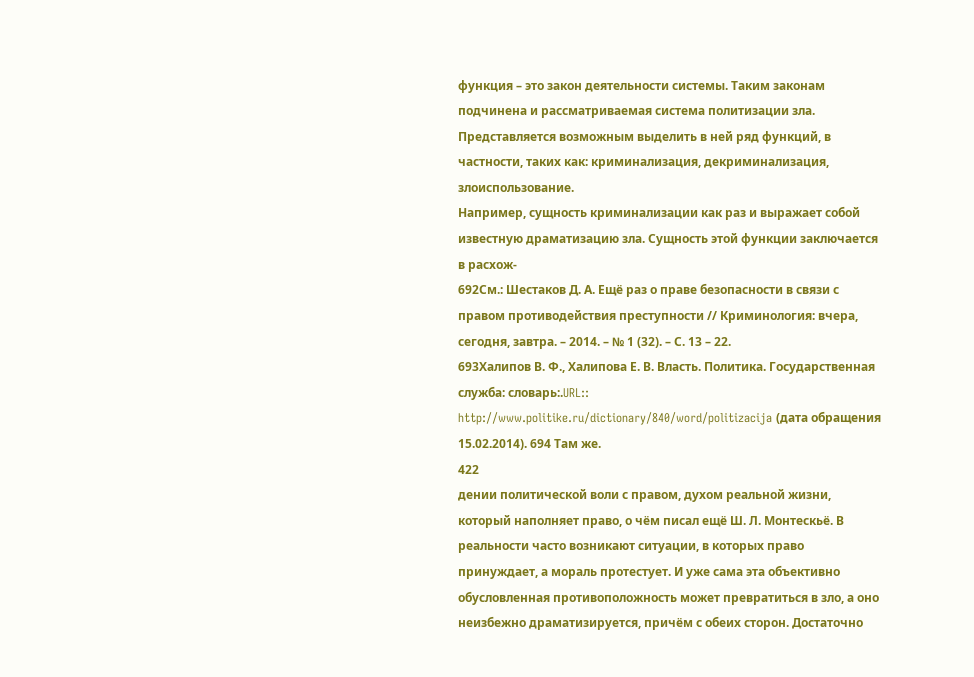функция – это закон деятельности системы. Таким законам подчинена и рассматриваемая система политизации зла. Представляется возможным выделить в ней ряд функций, в частности, таких как: криминализация, декриминализация, злоиспользование.
Например, сущность криминализации как раз и выражает собой известную драматизацию зла. Сущность этой функции заключается в расхож-
692См.: Шестаков Д. А. Ещё раз о праве безопасности в связи с правом противодействия преступности // Криминология: вчера, сегодня, завтра. – 2014. – № 1 (32). – С. 13 – 22.
693Халипов В. Ф., Халипова Е. В. Власть. Политика. Государственная служба: словарь:.URL:: http://www.politike.ru/dictionary/840/word/politizacija (дата обращения
15.02.2014). 694 Там же.
422
дении политической воли с правом, духом реальной жизни, который наполняет право, о чём писал ещё Ш. Л. Монтескьё. В реальности часто возникают ситуации, в которых право принуждает, а мораль протестует. И уже сама эта объективно обусловленная противоположность может превратиться в зло, а оно неизбежно драматизируется, причём с обеих сторон. Достаточно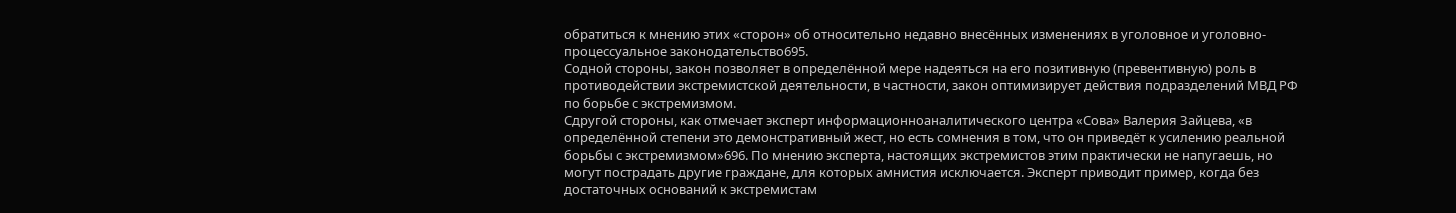обратиться к мнению этих «сторон» об относительно недавно внесённых изменениях в уголовное и уголовно-процессуальное законодательство695.
Содной стороны, закон позволяет в определённой мере надеяться на его позитивную (превентивную) роль в противодействии экстремистской деятельности, в частности, закон оптимизирует действия подразделений МВД РФ по борьбе с экстремизмом.
Сдругой стороны, как отмечает эксперт информационноаналитического центра «Сова» Валерия Зайцева, «в определённой степени это демонстративный жест, но есть сомнения в том, что он приведёт к усилению реальной борьбы с экстремизмом»696. По мнению эксперта, настоящих экстремистов этим практически не напугаешь, но могут пострадать другие граждане, для которых амнистия исключается. Эксперт приводит пример, когда без достаточных оснований к экстремистам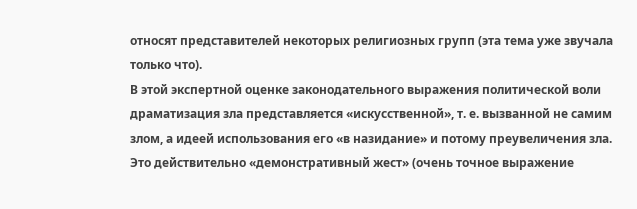относят представителей некоторых религиозных групп (эта тема уже звучала только что).
В этой экспертной оценке законодательного выражения политической воли драматизация зла представляется «искусственной», т. е. вызванной не самим злом, а идеей использования его «в назидание» и потому преувеличения зла. Это действительно «демонстративный жест» (очень точное выражение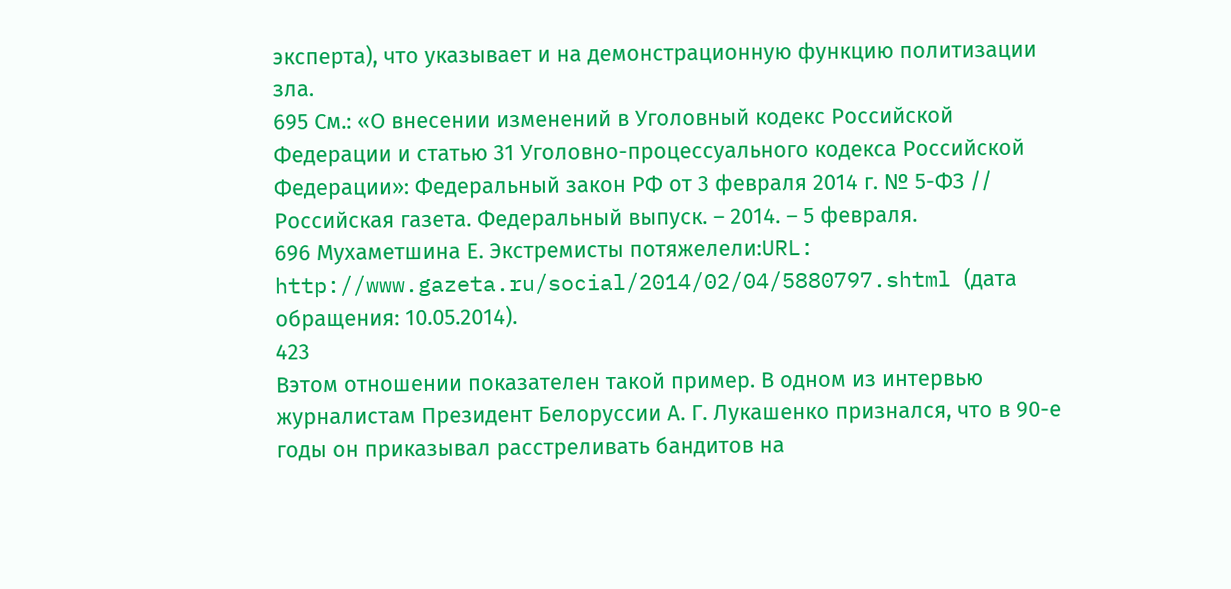эксперта), что указывает и на демонстрационную функцию политизации зла.
695 См.: «О внесении изменений в Уголовный кодекс Российской Федерации и статью 31 Уголовно-процессуального кодекса Российской Федерации»: Федеральный закон РФ от 3 февраля 2014 г. № 5-ФЗ // Российская газета. Федеральный выпуск. – 2014. – 5 февраля.
696 Мухаметшина Е. Экстремисты потяжелели:URL: http://www.gazeta.ru/social/2014/02/04/5880797.shtml (дата обращения: 10.05.2014).
423
Вэтом отношении показателен такой пример. В одном из интервью журналистам Президент Белоруссии А. Г. Лукашенко признался, что в 90-е годы он приказывал расстреливать бандитов на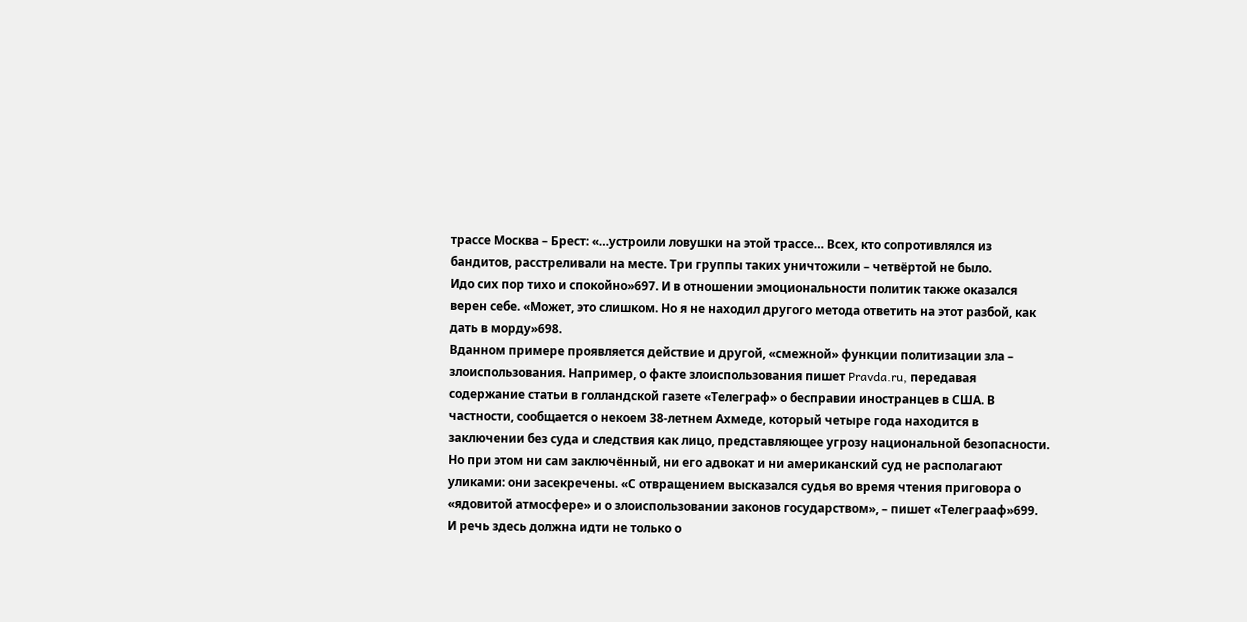трассе Москва – Брест: «…устроили ловушки на этой трассе… Всех, кто сопротивлялся из бандитов, расстреливали на месте. Три группы таких уничтожили – четвёртой не было.
Идо сих пор тихо и спокойно»697. И в отношении эмоциональности политик также оказался верен себе. «Может, это слишком. Но я не находил другого метода ответить на этот разбой, как дать в морду»698.
Вданном примере проявляется действие и другой, «смежной» функции политизации зла – злоиспользования. Например, о факте злоиспользования пишет Pravda.ru, передавая содержание статьи в голландской газете «Телеграф» о бесправии иностранцев в США. В частности, сообщается о некоем 38-летнем Ахмеде, который четыре года находится в заключении без суда и следствия как лицо, представляющее угрозу национальной безопасности. Но при этом ни сам заключённый, ни его адвокат и ни американский суд не располагают уликами: они засекречены. «С отвращением высказался судья во время чтения приговора о «ядовитой атмосфере» и о злоиспользовании законов государством», – пишет «Телеграаф»699.
И речь здесь должна идти не только о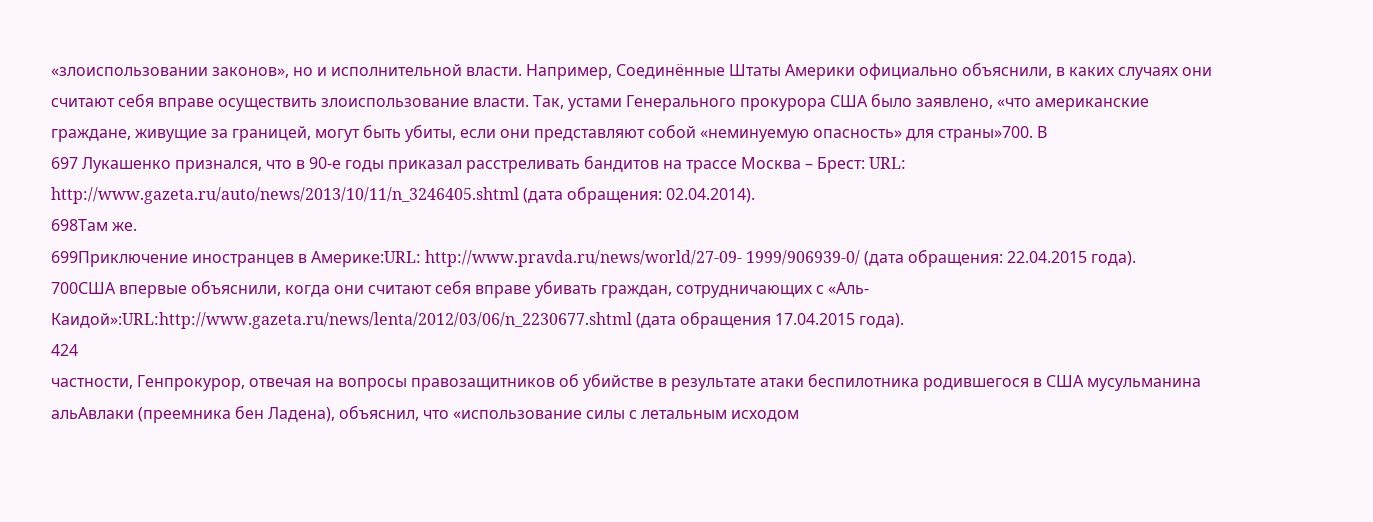«злоиспользовании законов», но и исполнительной власти. Например, Соединённые Штаты Америки официально объяснили, в каких случаях они считают себя вправе осуществить злоиспользование власти. Так, устами Генерального прокурора США было заявлено, «что американские граждане, живущие за границей, могут быть убиты, если они представляют собой «неминуемую опасность» для страны»700. В
697 Лукашенко признался, что в 90-е годы приказал расстреливать бандитов на трассе Москва – Брест: URL: http://www.gazeta.ru/auto/news/2013/10/11/n_3246405.shtml (дата обращения: 02.04.2014).
698Там же.
699Приключение иностранцев в Америке:URL: http://www.pravda.ru/news/world/27-09- 1999/906939-0/ (дата обращения: 22.04.2015 года).
700США впервые объяснили, когда они считают себя вправе убивать граждан, сотрудничающих с «Аль-Каидой»:URL:http://www.gazeta.ru/news/lenta/2012/03/06/n_2230677.shtml (дата обращения 17.04.2015 года).
424
частности, Генпрокурор, отвечая на вопросы правозащитников об убийстве в результате атаки беспилотника родившегося в США мусульманина альАвлаки (преемника бен Ладена), объяснил, что «использование силы с летальным исходом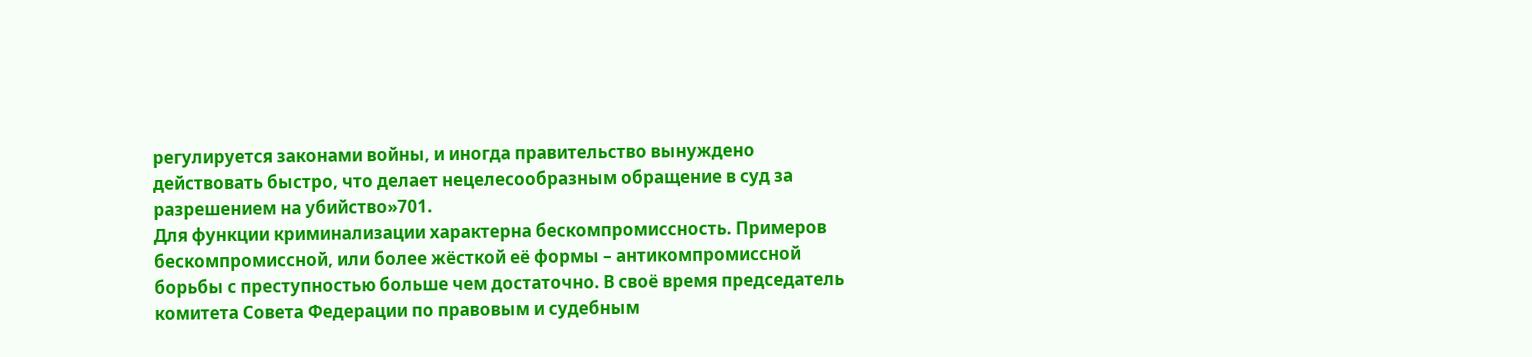регулируется законами войны, и иногда правительство вынуждено действовать быстро, что делает нецелесообразным обращение в суд за разрешением на убийство»701.
Для функции криминализации характерна бескомпромиссность. Примеров бескомпромиссной, или более жёсткой её формы – антикомпромиссной борьбы с преступностью больше чем достаточно. В своё время председатель комитета Совета Федерации по правовым и судебным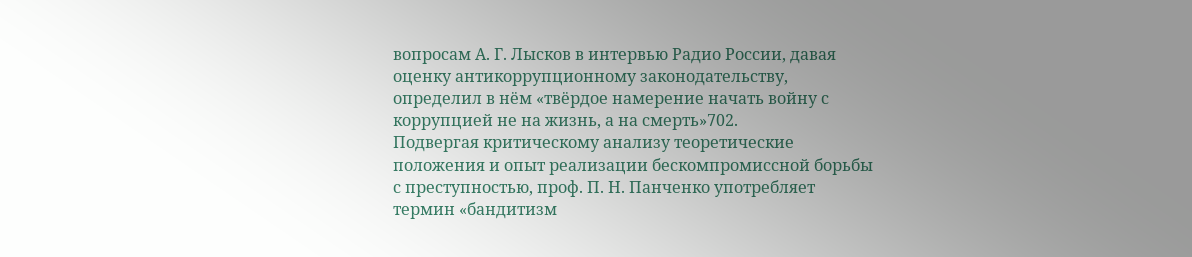вопросам А. Г. Лысков в интервью Радио России, давая оценку антикоррупционному законодательству, определил в нём «твёрдое намерение начать войну с коррупцией не на жизнь, а на смерть»702.
Подвергая критическому анализу теоретические положения и опыт реализации бескомпромиссной борьбы с преступностью, проф. П. Н. Панченко употребляет термин «бандитизм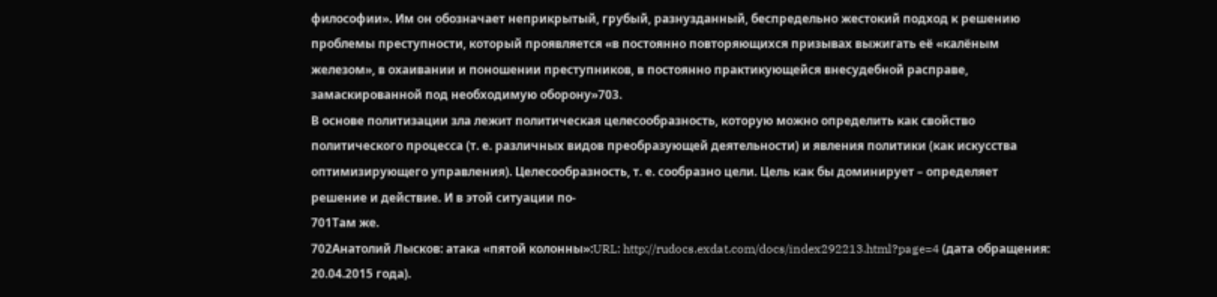философии». Им он обозначает неприкрытый, грубый, разнузданный, беспредельно жестокий подход к решению проблемы преступности, который проявляется «в постоянно повторяющихся призывах выжигать её «калёным железом», в охаивании и поношении преступников, в постоянно практикующейся внесудебной расправе, замаскированной под необходимую оборону»703.
В основе политизации зла лежит политическая целесообразность, которую можно определить как свойство политического процесса (т. е. различных видов преобразующей деятельности) и явления политики (как искусства оптимизирующего управления). Целесообразность, т. е. сообразно цели. Цель как бы доминирует – определяет решение и действие. И в этой ситуации по-
701Там же.
702Анатолий Лысков: атака «пятой колонны»:URL: http://rudocs.exdat.com/docs/index292213.html?page=4 (дата обращения: 20.04.2015 года).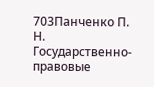703Панченко П. Н. Государственно-правовые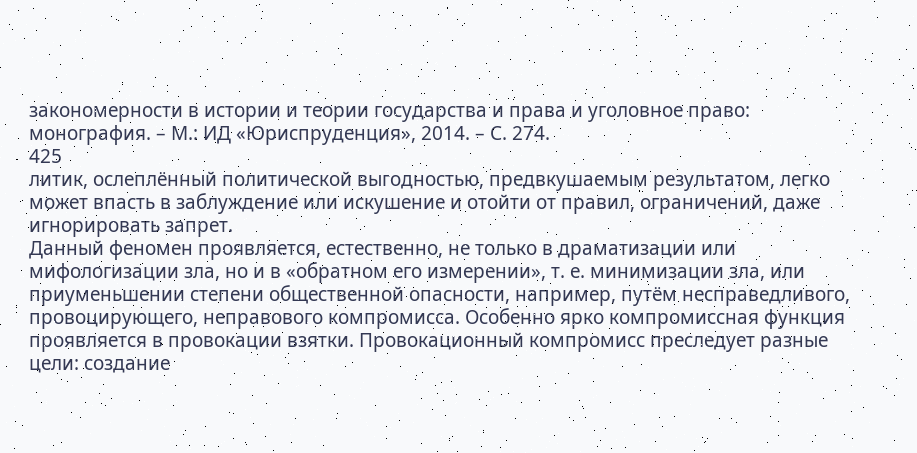закономерности в истории и теории государства и права и уголовное право: монография. – М.: ИД «Юриспруденция», 2014. – С. 274.
425
литик, ослеплённый политической выгодностью, предвкушаемым результатом, легко может впасть в заблуждение или искушение и отойти от правил, ограничений, даже игнорировать запрет.
Данный феномен проявляется, естественно, не только в драматизации или мифологизации зла, но и в «обратном его измерении», т. е. минимизации зла, или приуменьшении степени общественной опасности, например, путём несправедливого, провоцирующего, неправового компромисса. Особенно ярко компромиссная функция проявляется в провокации взятки. Провокационный компромисс преследует разные цели: создание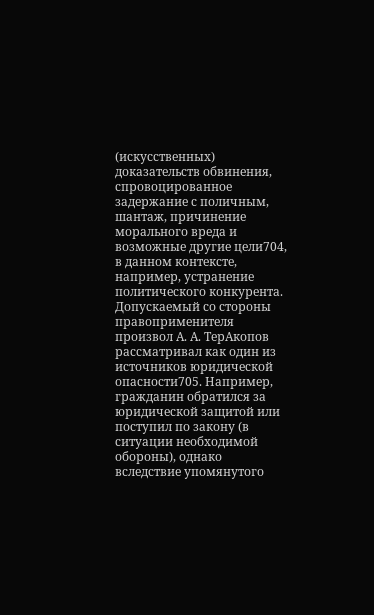(искусственных) доказательств обвинения, спровоцированное задержание с поличным, шантаж, причинение морального вреда и возможные другие цели704, в данном контексте, например, устранение политического конкурента.
Допускаемый со стороны правоприменителя произвол А. А. ТерАкопов рассматривал как один из источников юридической опасности705. Например, гражданин обратился за юридической защитой или поступил по закону (в ситуации необходимой обороны), однако вследствие упомянутого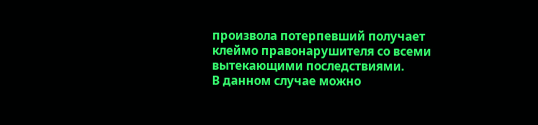произвола потерпевший получает клеймо правонарушителя со всеми вытекающими последствиями.
В данном случае можно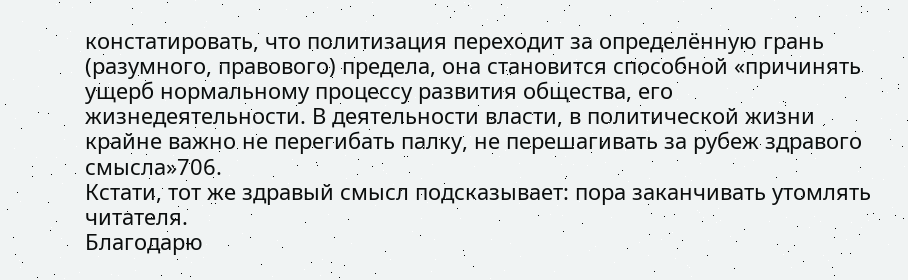констатировать, что политизация переходит за определённую грань (разумного, правового) предела, она становится способной «причинять ущерб нормальному процессу развития общества, его жизнедеятельности. В деятельности власти, в политической жизни крайне важно не перегибать палку, не перешагивать за рубеж здравого смысла»706.
Кстати, тот же здравый смысл подсказывает: пора заканчивать утомлять читателя.
Благодарю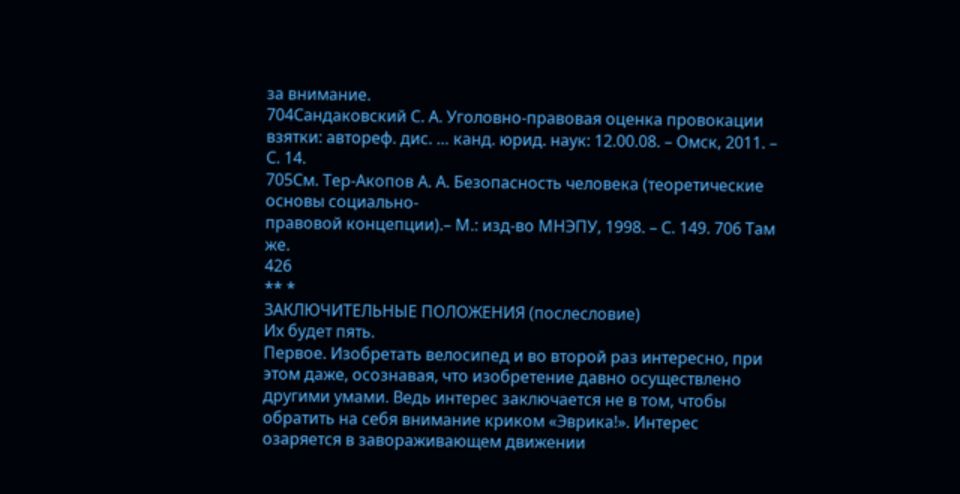за внимание.
704Сандаковский С. А. Уголовно-правовая оценка провокации взятки: автореф. дис. … канд. юрид. наук: 12.00.08. – Омск, 2011. – С. 14.
705См. Тер-Акопов А. А. Безопасность человека (теоретические основы социально-
правовой концепции).– М.: изд-во МНЭПУ, 1998. – С. 149. 706 Там же.
426
** *
ЗАКЛЮЧИТЕЛЬНЫЕ ПОЛОЖЕНИЯ (послесловие)
Их будет пять.
Первое. Изобретать велосипед и во второй раз интересно, при этом даже, осознавая, что изобретение давно осуществлено другими умами. Ведь интерес заключается не в том, чтобы обратить на себя внимание криком «Эврика!». Интерес озаряется в завораживающем движении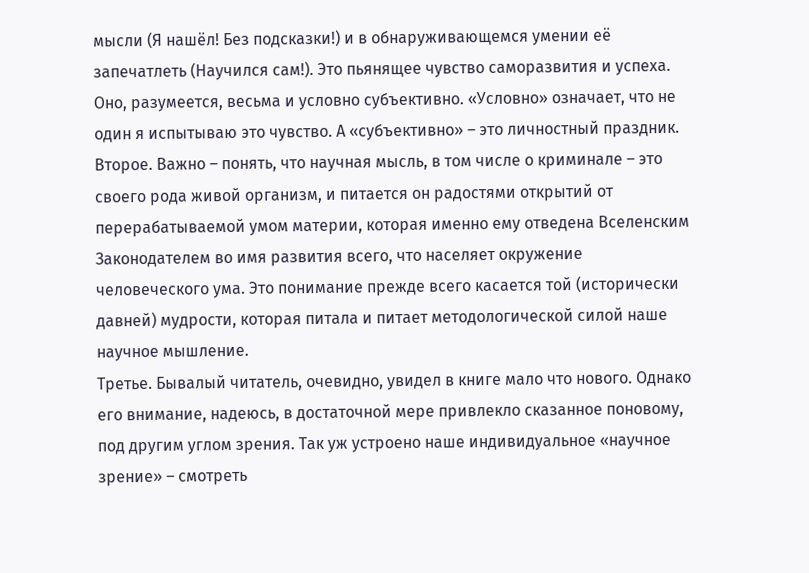мысли (Я нашёл! Без подсказки!) и в обнаруживающемся умении её запечатлеть (Научился сам!). Это пьянящее чувство саморазвития и успеха. Оно, разумеется, весьма и условно субъективно. «Условно» означает, что не один я испытываю это чувство. А «субъективно» – это личностный праздник.
Второе. Важно – понять, что научная мысль, в том числе о криминале – это своего рода живой организм, и питается он радостями открытий от перерабатываемой умом материи, которая именно ему отведена Вселенским Законодателем во имя развития всего, что населяет окружение человеческого ума. Это понимание прежде всего касается той (исторически давней) мудрости, которая питала и питает методологической силой наше научное мышление.
Третье. Бывалый читатель, очевидно, увидел в книге мало что нового. Однако его внимание, надеюсь, в достаточной мере привлекло сказанное поновому, под другим углом зрения. Так уж устроено наше индивидуальное «научное зрение» – смотреть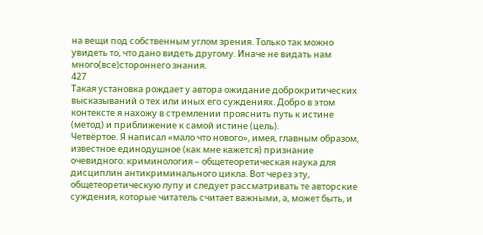на вещи под собственным углом зрения. Только так можно увидеть то, что дано видеть другому. Иначе не видать нам много(все)стороннего знания.
427
Такая установка рождает у автора ожидание доброкритических высказываний о тех или иных его суждениях. Добро в этом контексте я нахожу в стремлении прояснить путь к истине (метод) и приближение к самой истине (цель).
Четвёртое. Я написал «мало что нового», имея, главным образом, известное единодушное (как мне кажется) признание очевидного: криминология – общетеоретическая наука для дисциплин антикриминального цикла. Вот через эту, общетеоретическую лупу и следует рассматривать те авторские суждения, которые читатель считает важными, а, может быть, и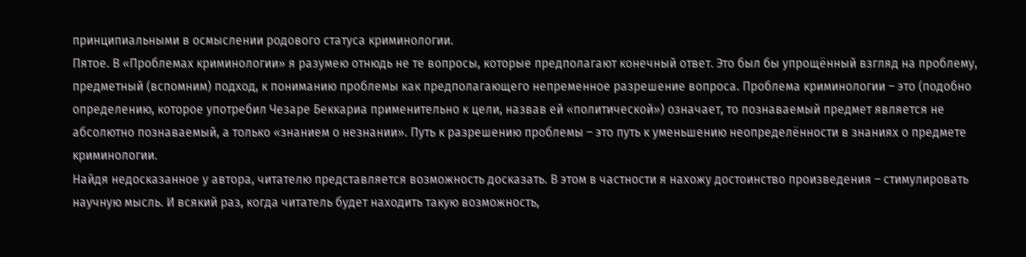принципиальными в осмыслении родового статуса криминологии.
Пятое. В «Проблемах криминологии» я разумею отнюдь не те вопросы, которые предполагают конечный ответ. Это был бы упрощённый взгляд на проблему, предметный (вспомним) подход, к пониманию проблемы как предполагающего непременное разрешение вопроса. Проблема криминологии – это (подобно определению, которое употребил Чезаре Беккариа применительно к цели, назвав ей «политической») означает, то познаваемый предмет является не абсолютно познаваемый, а только «знанием о незнании». Путь к разрешению проблемы – это путь к уменьшению неопределённости в знаниях о предмете криминологии.
Найдя недосказанное у автора, читателю представляется возможность досказать. В этом в частности я нахожу достоинство произведения – стимулировать научную мысль. И всякий раз, когда читатель будет находить такую возможность,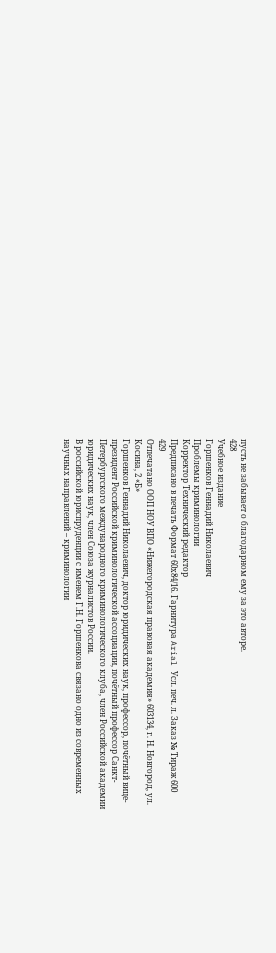пусть не забывает о благодарном ему за это авторе.
428
Учебное издание
Горшенков Геннадий Николаевич
Проблемы криминологии
Корректор Технический редактор
Предписано в печать Формат 60х84/16. Гарнитура Arial Усл. печ. л. Заказ № Тираж 600
429
Отпечатано ООП НОУ ВПО «Нижегородская правовая академия» 603134, г. Н. Новгород, ул. Косина, 2 «Б»
Горшенков Геннадий Николаевич, доктор юридических наук, профессор, почётный вице-президент Российской криминологической ассоциации, почётный профессор Санкт-Петербургского международного криминологического клуба, член Российской академии юридических наук, член Союза журналистов России.
В российской юриспруденции с именем Г.Н. Горшенкова связано одно из современных научных направлений – криминологии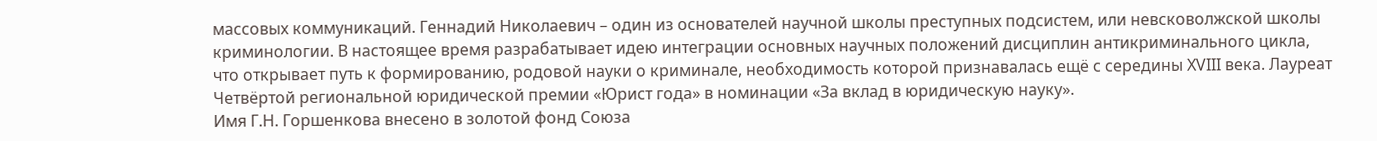массовых коммуникаций. Геннадий Николаевич – один из основателей научной школы преступных подсистем, или невсковолжской школы криминологии. В настоящее время разрабатывает идею интеграции основных научных положений дисциплин антикриминального цикла, что открывает путь к формированию, родовой науки о криминале, необходимость которой признавалась ещё с середины XVIII века. Лауреат Четвёртой региональной юридической премии «Юрист года» в номинации «За вклад в юридическую науку».
Имя Г.Н. Горшенкова внесено в золотой фонд Союза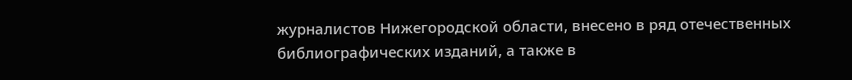журналистов Нижегородской области, внесено в ряд отечественных библиографических изданий, а также в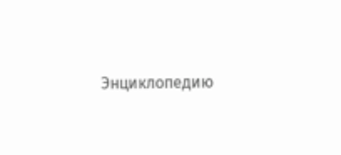Энциклопедию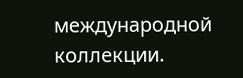международной коллекции.